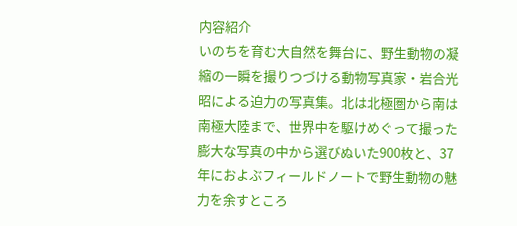内容紹介
いのちを育む大自然を舞台に、野生動物の凝縮の一瞬を撮りつづける動物写真家・岩合光昭による迫力の写真集。北は北極圏から南は南極大陸まで、世界中を駆けめぐって撮った膨大な写真の中から選びぬいた900枚と、37年におよぶフィールドノートで野生動物の魅力を余すところ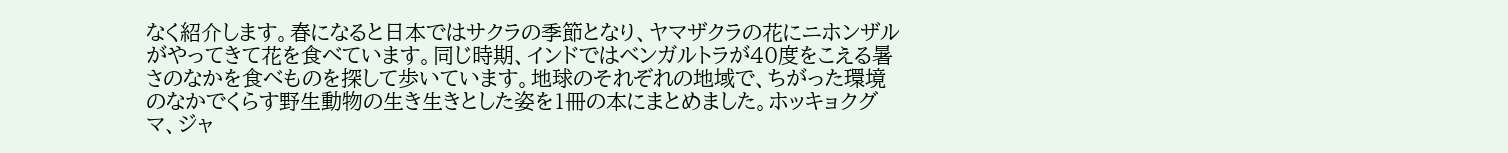なく紹介します。春になると日本ではサクラの季節となり、ヤマザクラの花にニホンザルがやってきて花を食べています。同じ時期、インドではベンガルトラが40度をこえる暑さのなかを食べものを探して歩いています。地球のそれぞれの地域で、ちがった環境のなかでくらす野生動物の生き生きとした姿を1冊の本にまとめました。ホッキョクグマ、ジャ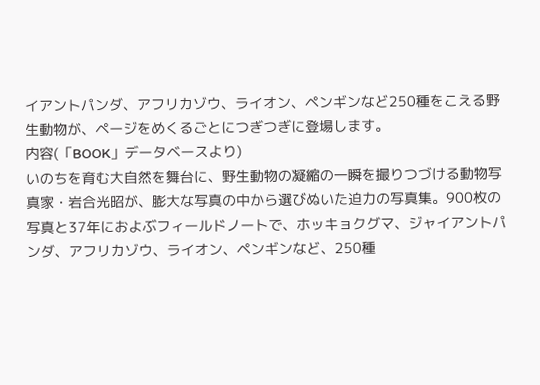イアントパンダ、アフリカゾウ、ライオン、ペンギンなど250種をこえる野生動物が、ページをめくるごとにつぎつぎに登場します。
内容(「BOOK」データベースより)
いのちを育む大自然を舞台に、野生動物の凝縮の一瞬を撮りつづける動物写真家・岩合光昭が、膨大な写真の中から選びぬいた迫力の写真集。900枚の写真と37年におよぶフィールドノートで、ホッキョクグマ、ジャイアントパンダ、アフリカゾウ、ライオン、ペンギンなど、250種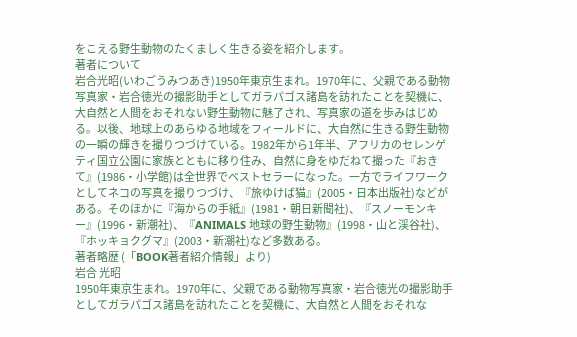をこえる野生動物のたくましく生きる姿を紹介します。
著者について
岩合光昭(いわごうみつあき)1950年東京生まれ。1970年に、父親である動物写真家・岩合徳光の撮影助手としてガラパゴス諸島を訪れたことを契機に、大自然と人間をおそれない野生動物に魅了され、写真家の道を歩みはじめる。以後、地球上のあらゆる地域をフィールドに、大自然に生きる野生動物の一瞬の輝きを撮りつづけている。1982年から1年半、アフリカのセレンゲティ国立公園に家族とともに移り住み、自然に身をゆだねて撮った『おきて』(1986・小学館)は全世界でベストセラーになった。一方でライフワークとしてネコの写真を撮りつづけ、『旅ゆけば猫』(2005・日本出版社)などがある。そのほかに『海からの手紙』(1981・朝日新聞社)、『スノーモンキー』(1996・新潮社)、『ANIMALS 地球の野生動物』(1998・山と渓谷社)、『ホッキョクグマ』(2003・新潮社)など多数ある。
著者略歴 (「BOOK著者紹介情報」より)
岩合 光昭
1950年東京生まれ。1970年に、父親である動物写真家・岩合徳光の撮影助手としてガラパゴス諸島を訪れたことを契機に、大自然と人間をおそれな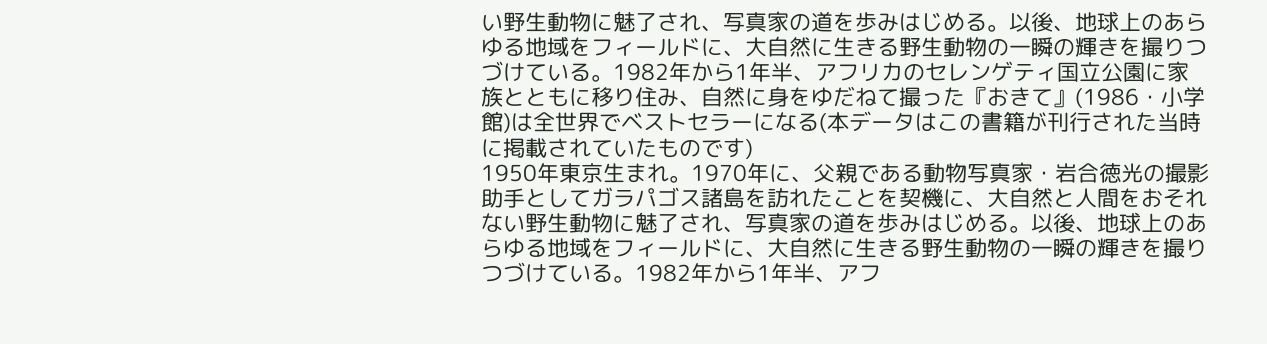い野生動物に魅了され、写真家の道を歩みはじめる。以後、地球上のあらゆる地域をフィールドに、大自然に生きる野生動物の一瞬の輝きを撮りつづけている。1982年から1年半、アフリカのセレンゲティ国立公園に家族とともに移り住み、自然に身をゆだねて撮った『おきて』(1986・小学館)は全世界でベストセラーになる(本データはこの書籍が刊行された当時に掲載されていたものです)
1950年東京生まれ。1970年に、父親である動物写真家・岩合徳光の撮影助手としてガラパゴス諸島を訪れたことを契機に、大自然と人間をおそれない野生動物に魅了され、写真家の道を歩みはじめる。以後、地球上のあらゆる地域をフィールドに、大自然に生きる野生動物の一瞬の輝きを撮りつづけている。1982年から1年半、アフ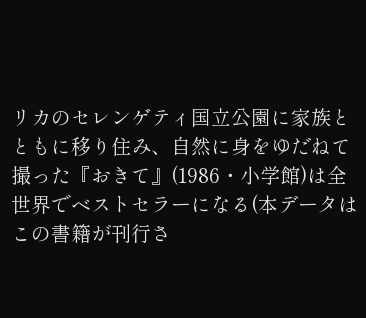リカのセレンゲティ国立公園に家族とともに移り住み、自然に身をゆだねて撮った『おきて』(1986・小学館)は全世界でベストセラーになる(本データはこの書籍が刊行さ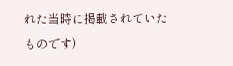れた当時に掲載されていたものです)